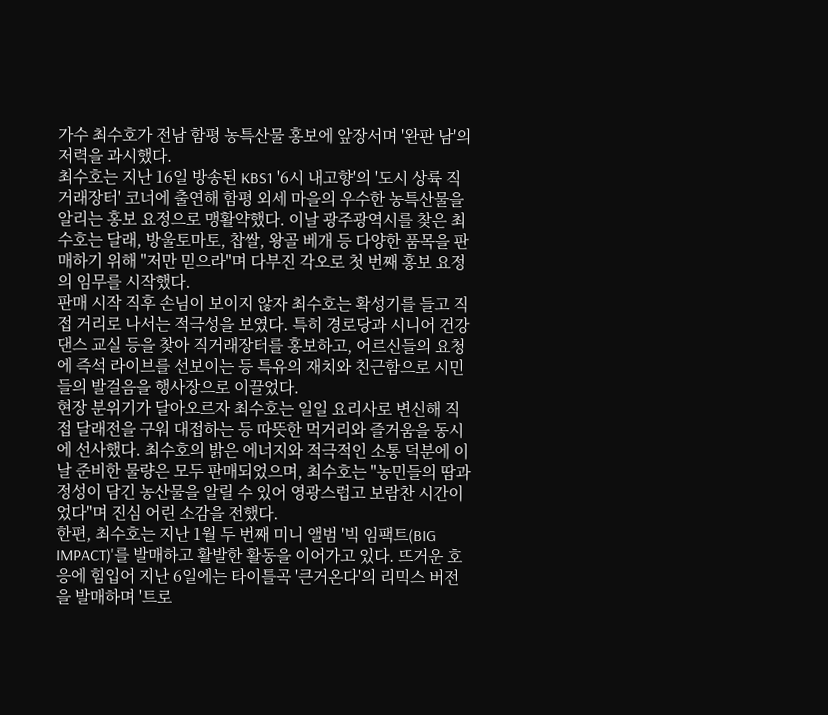가수 최수호가 전남 함평 농특산물 홍보에 앞장서며 '완판 남'의 저력을 과시했다.
최수호는 지난 16일 방송된 KBS1 '6시 내고향'의 '도시 상륙 직거래장터' 코너에 출연해 함평 외세 마을의 우수한 농특산물을 알리는 홍보 요정으로 맹활약했다. 이날 광주광역시를 찾은 최수호는 달래, 방울토마토, 찹쌀, 왕골 베개 등 다양한 품목을 판매하기 위해 "저만 믿으라"며 다부진 각오로 첫 번째 홍보 요정의 임무를 시작했다.
판매 시작 직후 손님이 보이지 않자 최수호는 확성기를 들고 직접 거리로 나서는 적극성을 보였다. 특히 경로당과 시니어 건강 댄스 교실 등을 찾아 직거래장터를 홍보하고, 어르신들의 요청에 즉석 라이브를 선보이는 등 특유의 재치와 친근함으로 시민들의 발걸음을 행사장으로 이끌었다.
현장 분위기가 달아오르자 최수호는 일일 요리사로 변신해 직접 달래전을 구워 대접하는 등 따뜻한 먹거리와 즐거움을 동시에 선사했다. 최수호의 밝은 에너지와 적극적인 소통 덕분에 이날 준비한 물량은 모두 판매되었으며, 최수호는 "농민들의 땀과 정성이 담긴 농산물을 알릴 수 있어 영광스럽고 보람찬 시간이었다"며 진심 어린 소감을 전했다.
한편, 최수호는 지난 1월 두 번째 미니 앨범 '빅 임팩트(BIG IMPACT)'를 발매하고 활발한 활동을 이어가고 있다. 뜨거운 호응에 힘입어 지난 6일에는 타이틀곡 '큰거온다'의 리믹스 버전을 발매하며 '트로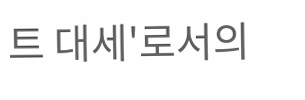트 대세'로서의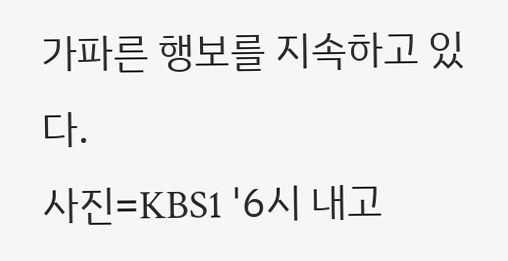가파른 행보를 지속하고 있다.
사진=KBS1 '6시 내고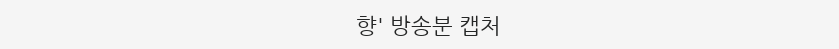향' 방송분 캡처